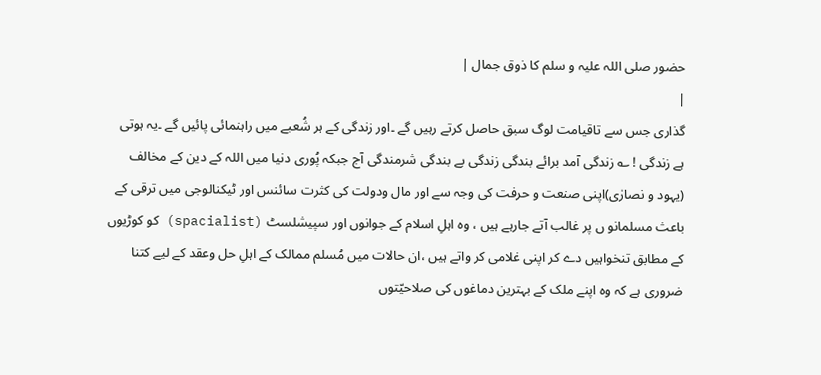حضور صلی اللہ علیہ و سلم کا ذوق جمال |
|
گذاری جس سے تاقیامت لوگ سبق حاصل کرتے رہیں گے ۔اور زندگی کے ہر شُعبے میں راہنمائی پائیں گے ۔یہ ہوتی ہے زندگی ! ؎ زندگی آمد برائے بندگی زندگی بے بندگی شرمندگی آج جبکہ پُوری دنیا میں اللہ کے دین کے مخالف (یہود و نصارٰی)اپنی صنعت و حرفت کی وجہ سے اور مال ودولت کی کثرت سائنس اور ٹیکنالوجی میں ترقی کے باعث مسلمانو ں پر غالب آتے جارہے ہیں ، وہ اہلِ اسلام کے جوانوں اور سپیشلسٹ (spacialist) کو کوڑیوں کے مطابق تنخواہیں دے کر اپنی غلامی کر واتے ہیں ،ان حالات میں مُسلم ممالک کے اہلِ حل وعقد کے لیے کتنا ضروری ہے کہ وہ اپنے ملک کے بہترین دماغوں کی صلاحیّتوں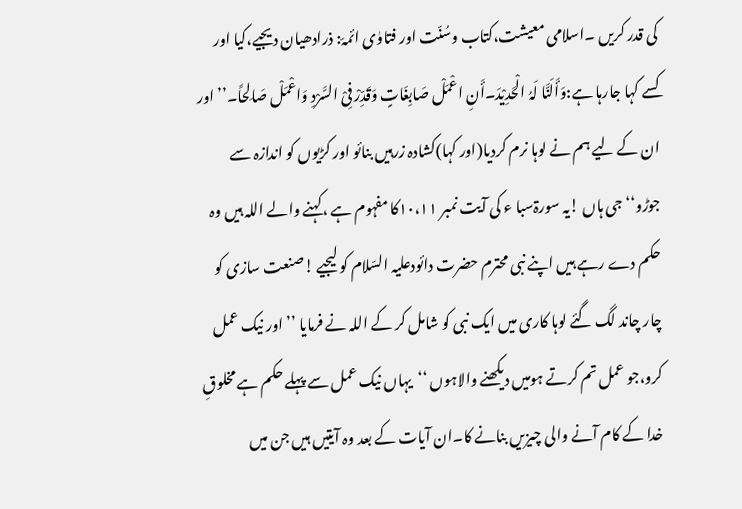کی قدر کریں ۔اسلامی معیشت،کتاب وسُنّت اور فتاوٰی ائمہّ: ذرادھیان دیجیے،کیا اور کسے کہا جارہا ہے:وَأَلَنَّا لَہُ الْحَدِیْدَ۔أَنِ اعْمَلْ صَابِغَاتٍ وَقَدِّرْ فِیْ السَّرْدِ وَاعْمَلْ صَالِحاً۔’’اور ان کے لیے ہم نے لوہا نرم کردیا(اور کہا)کشادہ زرہیں بنائو اور کڑیوں کو اندازہ سے جوڑو‘‘جی ہاں !یہ سورۃسبا ء کی آیت نمبر ۱۰،۱۱کا مفہوم ہے ،کہنے والے اللہ ہیں وہ حکم دے رہے ہیں اپنے نبی محترم حضرت دائودعلیہ السّلام کو لیجیے !صنعت سازی کو چار چاند لگ گئے لوہا کاری میں ایک نبی کو شامل کر کے اللہ نے فرمایا ’’اور نیک عمل کرو،جو عمل تم کرتے ہومیں دیکھنے والاہوں ‘‘یہاں نیک عمل سے پہلے حکم ہے مخلوقِ خدا کے کام آنے والی چیزیں بنانے کا۔ان آیات کے بعد وہ آیتیں ہیں جن میں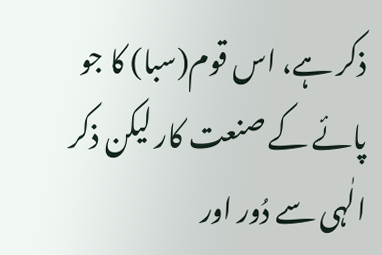ذکر ہے، اس قوم(سبا) کا جو پائے کے صنعت کار لیکن ذکر الٰہی سے دُور اور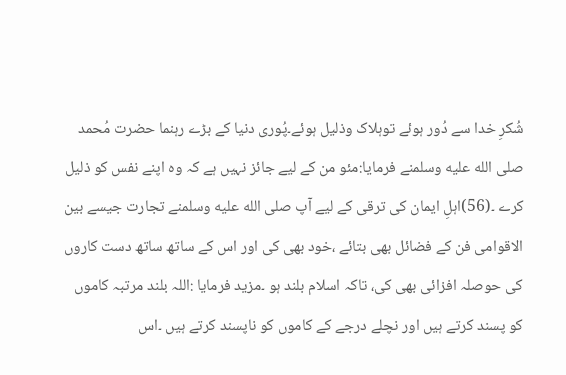شُکرِ خدا سے دُور ہوئے توہلاک وذلیل ہوئے۔پُوری دنیا کے بڑے رہنما حضرت مُحمد صلى الله عليه وسلمنے فرمایا:مئو من کے لیے جائز نہیں ہے کہ وہ اپنے نفس کو ذلیل کرے ۔(56)اہلِ ایمان کی ترقی کے لیے آپ صلى الله عليه وسلمنے تجارت جیسے بین الاقوامی فن کے فضائل بھی بتائے ،خود بھی کی اور اس کے ساتھ ساتھ دست کاروں کی حوصلہ افزائی بھی کی، تاکہ اسلام بلند ہو ۔مزید فرمایا :اللہ بلند مرتبہ کاموں کو پسند کرتے ہیں اور نچلے درجے کے کاموں کو ناپسند کرتے ہیں ۔اس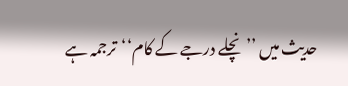حدیث میں ’’نچلے درجے کے کام‘‘ترجمہ ہے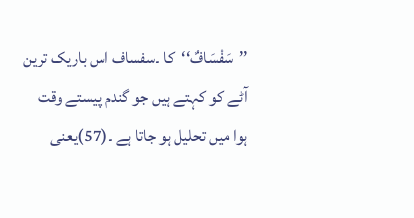’’سَفْسَافٌ‘‘کا ۔سفساف اس باریک ترین آٹے کو کہتے ہیں جو گندم پیستے وقت ہوا میں تحلیل ہو جاتا ہے ۔(57)یعنی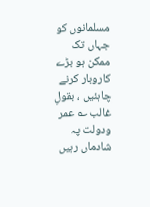مسلمانوں کو جہاں تک ممکن ہو بڑے کاروبار کرنے چاہئیں ، بقولِ غالب ؎ عمر ودولت پہ شادماں رہیں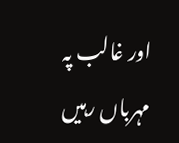اور غالب پہ مہرباں رہیں